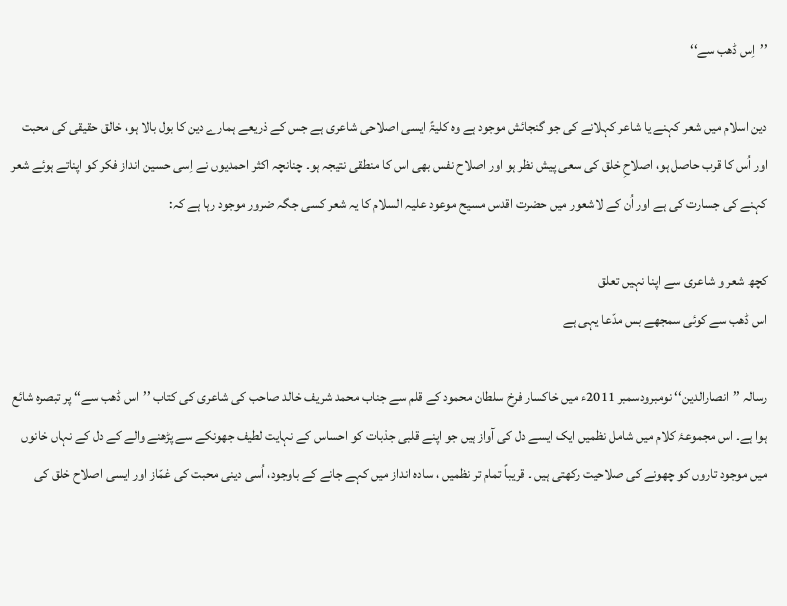’’اِس ڈھب سے‘‘

دین اسلام میں شعر کہنے یا شاعر کہلانے کی جو گنجائش موجود ہے وہ کلیۃً ایسی اصلاحی شاعری ہے جس کے ذریعے ہمارے دین کا بول بالا ہو، خالق حقیقی کی محبت اور اُس کا قرب حاصل ہو، اصلاحِ خلق کی سعی پیش نظر ہو اور اصلاح نفس بھی اس کا منطقی نتیجہ ہو۔ چنانچہ اکثر احمدیوں نے اِسی حسین انداز فکر کو اپناتے ہوئے شعر کہنے کی جسارت کی ہے اور اُن کے لاشعور میں حضرت اقدس مسیح موعود علیہ السلام کا یہ شعر کسی جگہ ضرور موجود رہا ہے کہ:

کچھ شعر و شاعری سے اپنا نہیں تعلق
اس ڈھب سے کوئی سمجھے بس مدّعا یہی ہے

رسالہ ’’انصارالدین‘‘ نومبرودسمبر 2011ء میں خاکسار فرخ سلطان محمود کے قلم سے جناب محمد شریف خالد صاحب کی شاعری کی کتاب ’’اس ڈھب سے‘‘ پر تبصرہ شائع ہوا ہے۔ اس مجموعۂ کلام میں شامل نظمیں ایک ایسے دل کی آواز ہیں جو اپنے قلبی جذبات کو احساس کے نہایت لطیف جھونکے سے پڑھنے والے کے دل کے نہاں خانوں میں موجود تاروں کو چھونے کی صلاحیت رکھتی ہیں ۔ قریباً تمام تر نظمیں ، سادہ انداز میں کہے جانے کے باوجود، اُسی دینی محبت کی غمّاز اور ایسی اصلاح خلق کی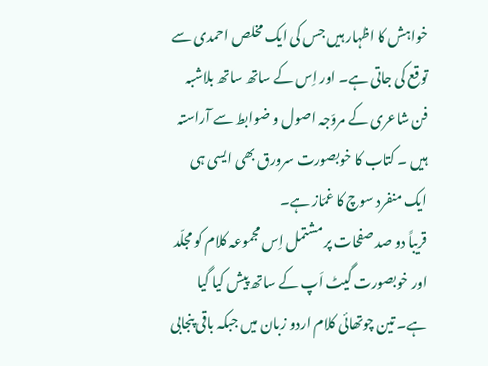خواہش کا اظہار ہیں جس کی ایک مخلص احمدی سے توقع کی جاتی ہے۔ اور اِس کے ساتھ ساتھ بلاشبہ فن شاعری کے مروّجہ اصول و ضوابط سے آراستہ ہیں ۔ کتاب کا خوبصورت سرورق بھی ایسی ہی ایک منفرد سوچ کا غمّاز ہے۔
قریباً دو صد صفحات پر مشتمل اِس مجموعہ کلام کو مجلّد اور خوبصورت گیٹ اَپ کے ساتھ پیش کیا گیا ہے۔ تین چوتھائی کلام اردو زبان میں جبکہ باقی پنجابی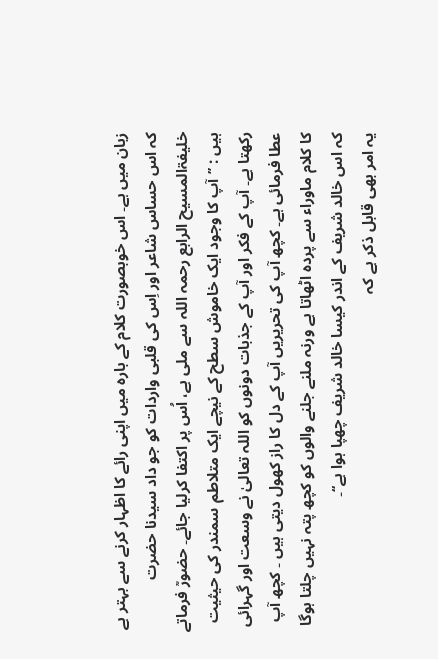زبان میں ہے۔ اس خوبصورت کلام کے بارہ میں اپنی رائے کا اظہار کرنے سے بہتر ہے کہ اس حساس شاعر اور اِس کی قلبی واردات کو جو داد سیدنا حضرت خلیفۃالمسیح الرابع رحمہ اللہ سے ملی ہے، اُس پر اکتفا کرلیا جائے۔ حضورؒ فرماتے ہیں : ’’آپ کا وجود ایک خاموش سطح کے نیچے ایک متلاطم سمندر کی حیثیت رکھتا ہے۔ آپ کے فکر اور آپ کے جذبات دونوں کو اللہ تعالیٰ نے وسعت اور گہرائی عطا فرمائی ہے۔ کچھ آپ کی تحریریں آپ کے دل کا راز کھول دیتی ہیں ۔ کچھ آپ کا کلام ماوراء سے پردہ اٹھاتا ہے ورنہ ملنے جلنے والوں کو کچھ پتہ نہیں چلتا ہوگا کہ اس خالد شریف کے اندر کیسا خالد شریف چھپا ہوا ہے‘‘۔
یہ امر بھی قابل ذکر ہے کہ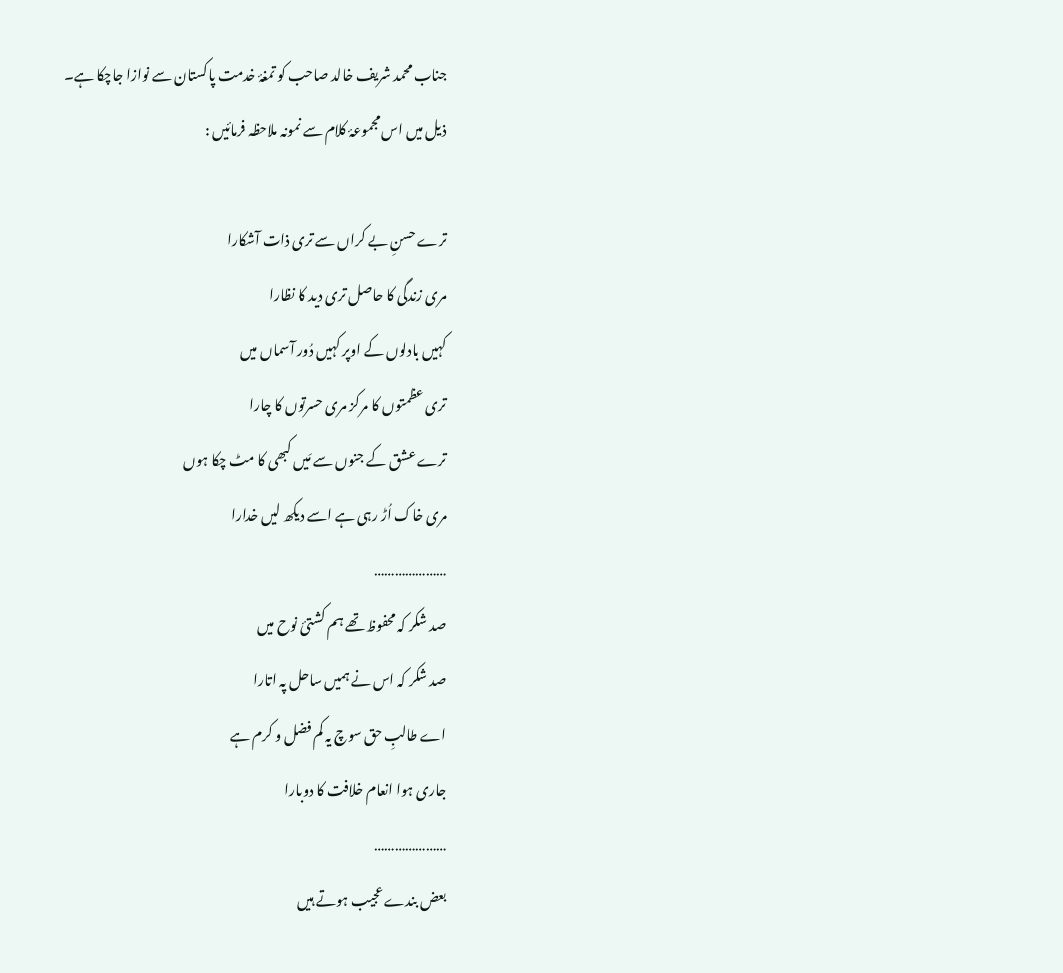جناب محمد شریف خالد صاحب کو تمغۂ خدمت پاکستان سے نوازا جاچکا ہے۔
ذیل میں اس مجموعۂ کلام سے نمونہ ملاحظہ فرمائیں :

ترے حسنِ بے کراں سے تری ذات آشکارا
مری زندگی کا حاصل تری دید کا نظارا
کہیں بادلوں کے اوپر کہیں دُور آسماں میں
تری عظمتوں کا مرکز مری حسرتوں کا چارا
ترے عشق کے جنوں سے مَیں کبھی کا مٹ چکا ہوں
مری خاک اُڑ رہی ہے اسے دیکھ لیں خدارا
…………………
صد شکر کہ محفوظ تھے ہم کشتیٔ نوح میں
صد شکر کہ اس نے ہمیں ساحل پہ اتارا
اے طالبِ حق سوچ یہ کم فضل و کرم ہے
جاری ہوا انعام خلافت کا دوبارا
…………………
بعض بندے عجیب ہوتے ہیں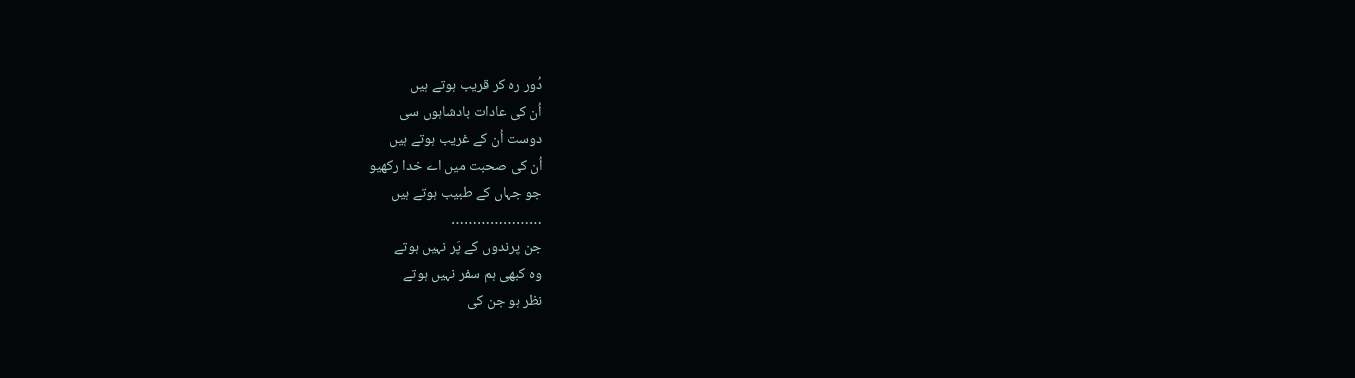دُور رہ کر قریب ہوتے ہیں
اُن کی عادات بادشاہوں سی
دوست اُن کے غریب ہوتے ہیں
اُن کی صحبت میں اے خدا رکھیو
جو جہاں کے طبیب ہوتے ہیں
…………………
جن پرندوں کے پَر نہیں ہوتے
وہ کبھی ہم سفر نہیں ہوتے
نظر ہو جن کی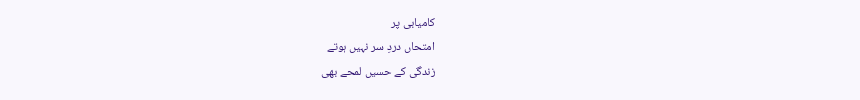کامیابی پر
امتحاں دردِ سر نہیں ہوتے
زندگی کے حسیں لمحے بھی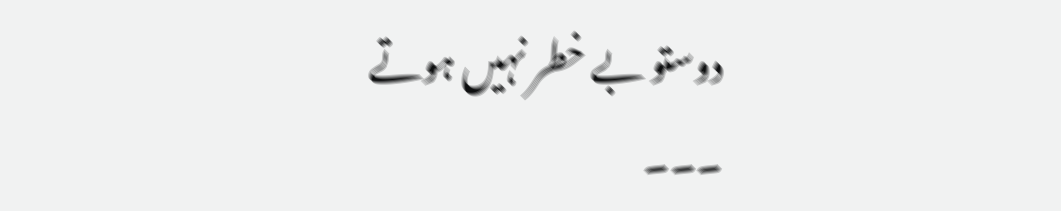دوستو بے خطر نہیں ہوتے
۔۔۔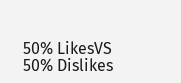50% LikesVS
50% Dislikes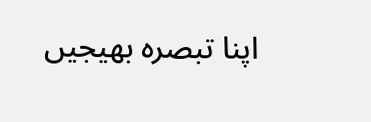اپنا تبصرہ بھیجیں